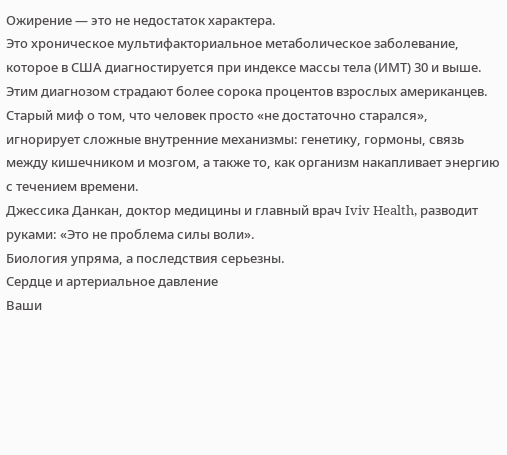Ожирение — это не недостаток характера.
Это хроническое мультифакториальное метаболическое заболевание, которое в США диагностируется при индексе массы тела (ИМТ) 30 и выше. Этим диагнозом страдают более сорока процентов взрослых американцев. Старый миф о том, что человек просто «не достаточно старался», игнорирует сложные внутренние механизмы: генетику, гормоны, связь между кишечником и мозгом, а также то, как организм накапливает энергию с течением времени.
Джессика Данкан, доктор медицины и главный врач Iviv Health, разводит руками: «Это не проблема силы воли».
Биология упряма, а последствия серьезны.
Сердце и артериальное давление
Ваши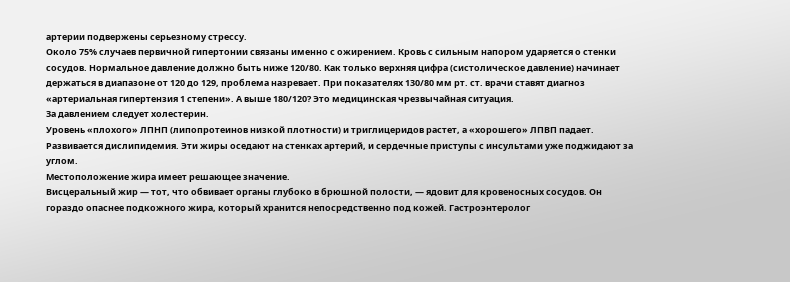артерии подвержены серьезному стрессу.
Около 75% случаев первичной гипертонии связаны именно с ожирением. Кровь с сильным напором ударяется о стенки сосудов. Нормальное давление должно быть ниже 120/80. Как только верхняя цифра (систолическое давление) начинает держаться в диапазоне от 120 до 129, проблема назревает. При показателях 130/80 мм рт. ст. врачи ставят диагноз «артериальная гипертензия 1 степени». А выше 180/120? Это медицинская чрезвычайная ситуация.
За давлением следует холестерин.
Уровень «плохого» ЛПНП (липопротеинов низкой плотности) и триглицеридов растет, а «хорошего» ЛПВП падает. Развивается дислипидемия. Эти жиры оседают на стенках артерий, и сердечные приступы с инсультами уже поджидают за углом.
Местоположение жира имеет решающее значение.
Висцеральный жир — тот, что обвивает органы глубоко в брюшной полости, — ядовит для кровеносных сосудов. Он гораздо опаснее подкожного жира, который хранится непосредственно под кожей. Гастроэнтеролог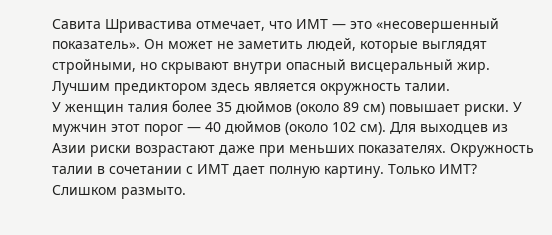Савита Шривастива отмечает, что ИМТ — это «несовершенный показатель». Он может не заметить людей, которые выглядят стройными, но скрывают внутри опасный висцеральный жир. Лучшим предиктором здесь является окружность талии.
У женщин талия более 35 дюймов (около 89 см) повышает риски. У мужчин этот порог — 40 дюймов (около 102 см). Для выходцев из Азии риски возрастают даже при меньших показателях. Окружность талии в сочетании с ИМТ дает полную картину. Только ИМТ? Слишком размыто.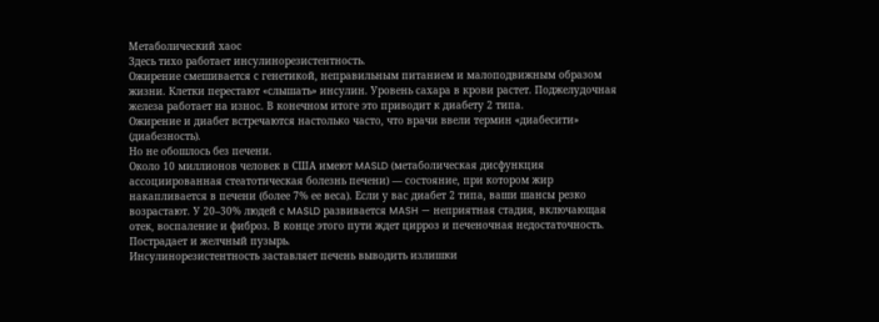Метаболический хаос
Здесь тихо работает инсулинорезистентность.
Ожирение смешивается с генетикой, неправильным питанием и малоподвижным образом жизни. Клетки перестают «слышать» инсулин. Уровень сахара в крови растет. Поджелудочная железа работает на износ. В конечном итоге это приводит к диабету 2 типа.
Ожирение и диабет встречаются настолько часто, что врачи ввели термин «диабесити» (диабезность).
Но не обошлось без печени.
Около 10 миллионов человек в США имеют MASLD (метаболическая дисфункция ассоциированная стеатотическая болезнь печени) — состояние, при котором жир накапливается в печени (более 7% ее веса). Если у вас диабет 2 типа, ваши шансы резко возрастают. У 20–30% людей с MASLD развивается MASH — неприятная стадия, включающая отек, воспаление и фиброз. В конце этого пути ждет цирроз и печеночная недостаточность.
Пострадает и желчный пузырь.
Инсулинорезистентность заставляет печень выводить излишки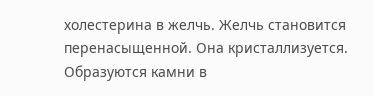холестерина в желчь. Желчь становится перенасыщенной. Она кристаллизуется. Образуются камни в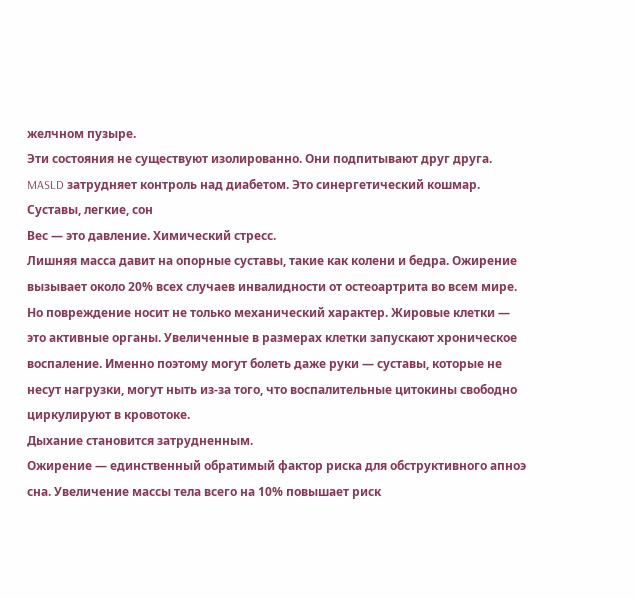желчном пузыре.
Эти состояния не существуют изолированно. Они подпитывают друг друга. MASLD затрудняет контроль над диабетом. Это синергетический кошмар.
Суставы, легкие, сон
Вес — это давление. Химический стресс.
Лишняя масса давит на опорные суставы, такие как колени и бедра. Ожирение вызывает около 20% всех случаев инвалидности от остеоартрита во всем мире.
Но повреждение носит не только механический характер. Жировые клетки — это активные органы. Увеличенные в размерах клетки запускают хроническое воспаление. Именно поэтому могут болеть даже руки — суставы, которые не несут нагрузки, могут ныть из-за того, что воспалительные цитокины свободно циркулируют в кровотоке.
Дыхание становится затрудненным.
Ожирение — единственный обратимый фактор риска для обструктивного апноэ сна. Увеличение массы тела всего на 10% повышает риск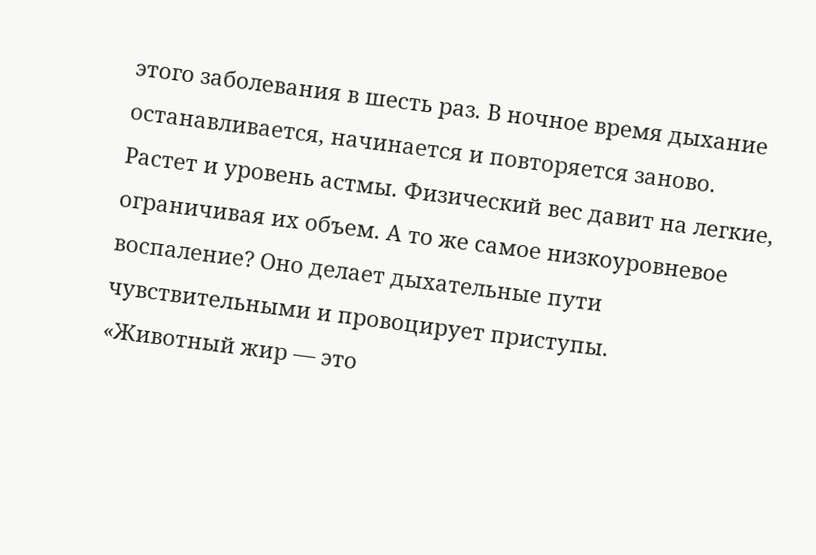этого заболевания в шесть раз. В ночное время дыхание останавливается, начинается и повторяется заново.
Растет и уровень астмы. Физический вес давит на легкие, ограничивая их объем. А то же самое низкоуровневое воспаление? Оно делает дыхательные пути чувствительными и провоцирует приступы.
«Животный жир — это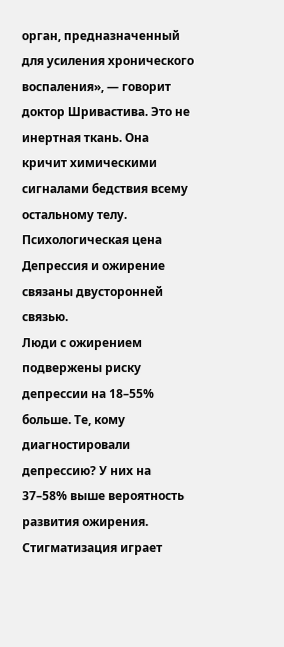орган, предназначенный для усиления хронического воспаления», — говорит доктор Шривастива. Это не инертная ткань. Она кричит химическими сигналами бедствия всему остальному телу.
Психологическая цена
Депрессия и ожирение связаны двусторонней связью.
Люди с ожирением подвержены риску депрессии на 18–55% больше. Те, кому диагностировали депрессию? У них на 37–58% выше вероятность развития ожирения.
Стигматизация играет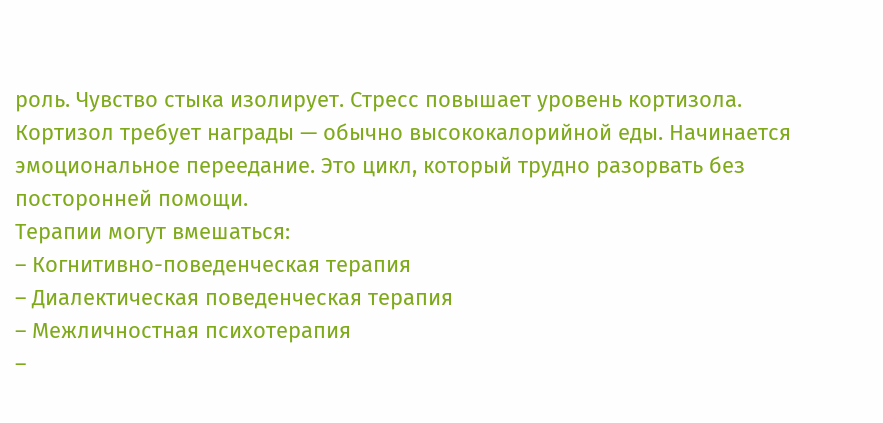роль. Чувство стыка изолирует. Стресс повышает уровень кортизола. Кортизол требует награды — обычно высококалорийной еды. Начинается эмоциональное переедание. Это цикл, который трудно разорвать без посторонней помощи.
Терапии могут вмешаться:
– Когнитивно-поведенческая терапия
– Диалектическая поведенческая терапия
– Межличностная психотерапия
–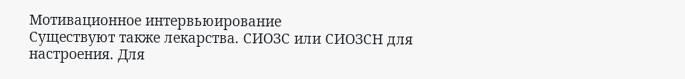Мотивационное интервьюирование
Существуют также лекарства. СИОЗС или СИОЗСН для настроения. Для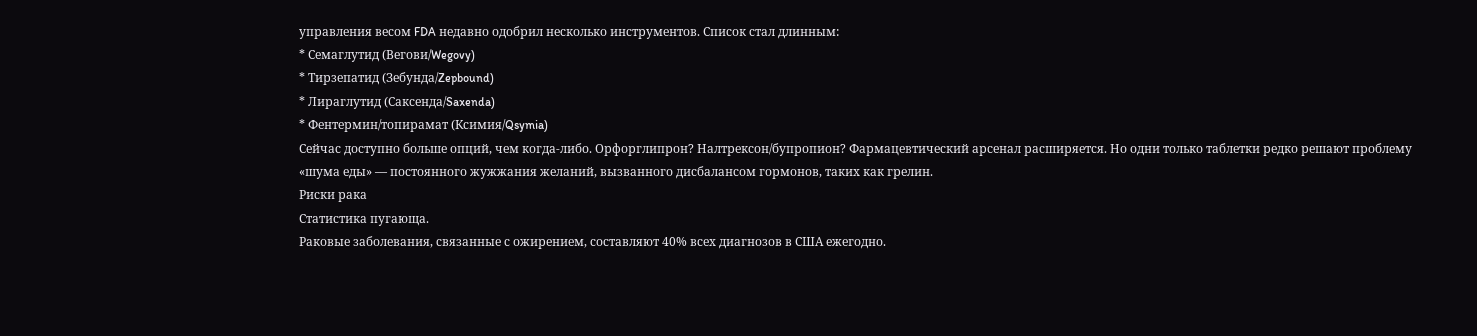управления весом FDA недавно одобрил несколько инструментов. Список стал длинным:
* Семаглутид (Вегови/Wegovy)
* Тирзепатид (Зебунда/Zepbound)
* Лираглутид (Саксенда/Saxenda)
* Фентермин/топирамат (Ксимия/Qsymia)
Сейчас доступно больше опций, чем когда-либо. Орфорглипрон? Налтрексон/бупропион? Фармацевтический арсенал расширяется. Но одни только таблетки редко решают проблему «шума еды» — постоянного жужжания желаний, вызванного дисбалансом гормонов, таких как грелин.
Риски рака
Статистика пугающа.
Раковые заболевания, связанные с ожирением, составляют 40% всех диагнозов в США ежегодно.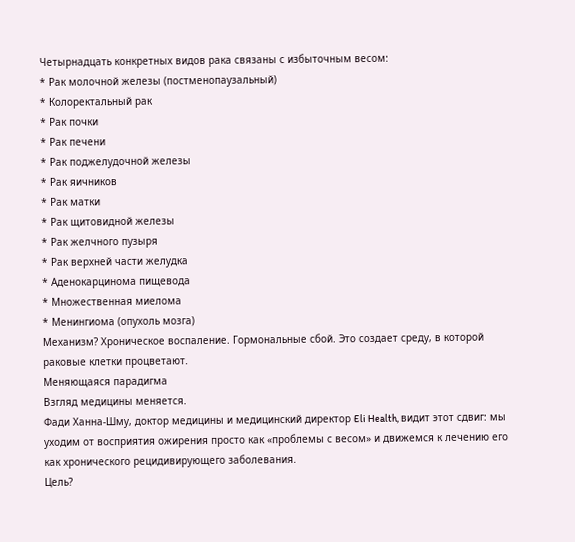Четырнадцать конкретных видов рака связаны с избыточным весом:
* Рак молочной железы (постменопаузальный)
* Колоректальный рак
* Рак почки
* Рак печени
* Рак поджелудочной железы
* Рак яичников
* Рак матки
* Рак щитовидной железы
* Рак желчного пузыря
* Рак верхней части желудка
* Аденокарцинома пищевода
* Множественная миелома
* Менингиома (опухоль мозга)
Механизм? Хроническое воспаление. Гормональные сбой. Это создает среду, в которой раковые клетки процветают.
Меняющаяся парадигма
Взгляд медицины меняется.
Фади Ханна-Шму, доктор медицины и медицинский директор Eli Health, видит этот сдвиг: мы уходим от восприятия ожирения просто как «проблемы с весом» и движемся к лечению его как хронического рецидивирующего заболевания.
Цель?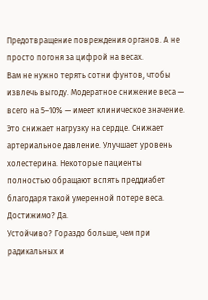Предотвращение повреждения органов. А не просто погоня за цифрой на весах.
Вам не нужно терять сотни фунтов, чтобы извлечь выгоду. Модератное снижение веса — всего на 5–10% — имеет клиническое значение.
Это снижает нагрузку на сердце. Снижает артериальное давление. Улучшает уровень холестерина. Некоторые пациенты полностью обращают вспять преддиабет благодаря такой умеренной потере веса.
Достижимо? Да.
Устойчиво? Гораздо больше, чем при радикальных и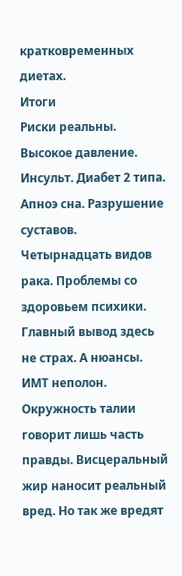кратковременных диетах.
Итоги
Риски реальны. Высокое давление. Инсульт. Диабет 2 типа. Апноэ сна. Разрушение суставов. Четырнадцать видов рака. Проблемы со здоровьем психики.
Главный вывод здесь не страх. А нюансы.
ИМТ неполон. Окружность талии говорит лишь часть правды. Висцеральный жир наносит реальный вред. Но так же вредят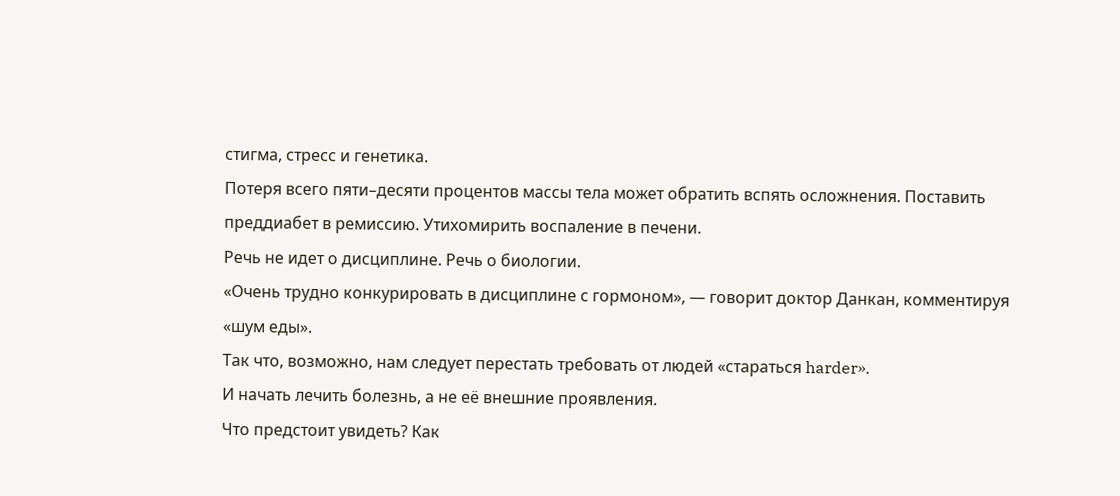стигма, стресс и генетика.
Потеря всего пяти–десяти процентов массы тела может обратить вспять осложнения. Поставить преддиабет в ремиссию. Утихомирить воспаление в печени.
Речь не идет о дисциплине. Речь о биологии.
«Очень трудно конкурировать в дисциплине с гормоном», — говорит доктор Данкан, комментируя «шум еды».
Так что, возможно, нам следует перестать требовать от людей «стараться harder».
И начать лечить болезнь, а не её внешние проявления.
Что предстоит увидеть? Как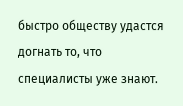быстро обществу удастся догнать то, что специалисты уже знают.